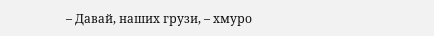– Давай, наших грузи, – хмуро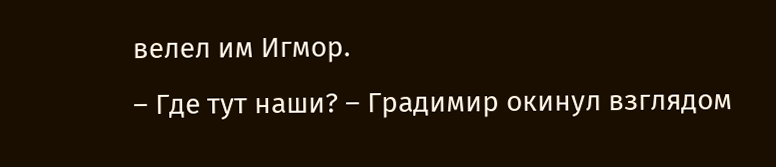велел им Игмор.
– Где тут наши? – Градимир окинул взглядом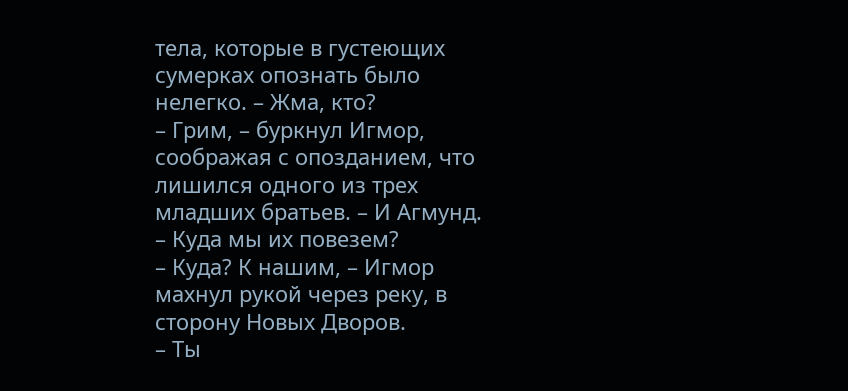тела, которые в густеющих сумерках опознать было нелегко. – Жма, кто?
– Грим, – буркнул Игмор, соображая с опозданием, что лишился одного из трех младших братьев. – И Агмунд.
– Куда мы их повезем?
– Куда? К нашим, – Игмор махнул рукой через реку, в сторону Новых Дворов.
– Ты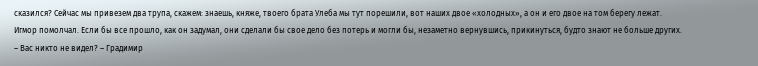сказился? Сейчас мы привезем два трупа, скажем: знаешь, княже, твоего брата Улеба мы тут порешили, вот наших двое «холодных», а он и его двое на том берегу лежат.
Игмор помолчал. Если бы все прошло, как он задумал, они сделали бы свое дело без потерь и могли бы, незаметно вернувшись, прикинуться, будто знают не больше других.
– Вас никто не видел? – Градимир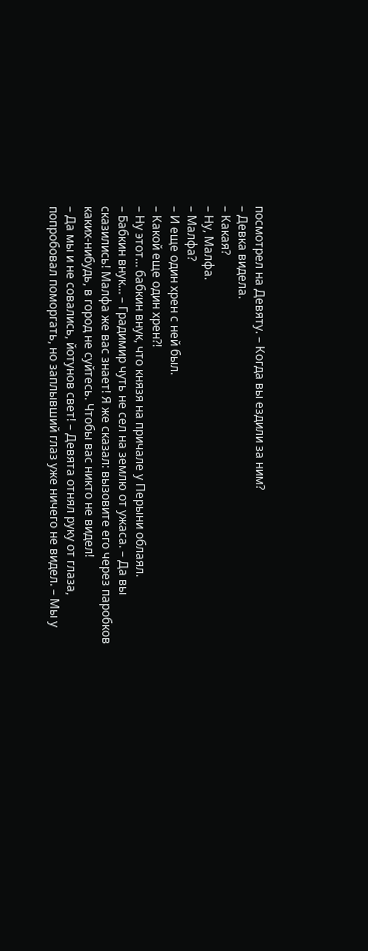посмотрел на Девяту. – Когда вы ездили за ним?
– Девка видела.
– Какая?
– Ну, Малфа.
– Малфа?
– И еще один хрен с ней был.
– Какой еще один хрен?!
– Ну этот… бабкин внук, что князя на причале у Перыни облаял.
– Бабкин внук… – Градимир чуть не сел на землю от ужаса. – Да вы сказились! Малфа же вас знает! Я же сказал: вызовите его через паробков каких-нибудь, в город не суйтесь. Чтобы вас никто не видел!
– Да мы и не совались, йотунов свет! – Девята отнял руку от глаза, попробовал поморгать, но заплывший глаз уже ничего не видел. – Мы у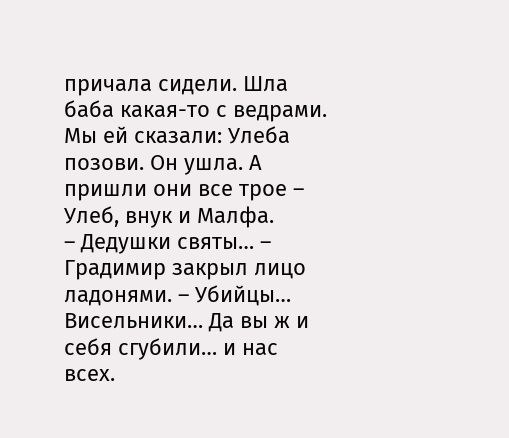причала сидели. Шла баба какая-то с ведрами. Мы ей сказали: Улеба позови. Он ушла. А пришли они все трое – Улеб, внук и Малфа.
– Дедушки святы… – Градимир закрыл лицо ладонями. – Убийцы… Висельники… Да вы ж и себя сгубили… и нас всех.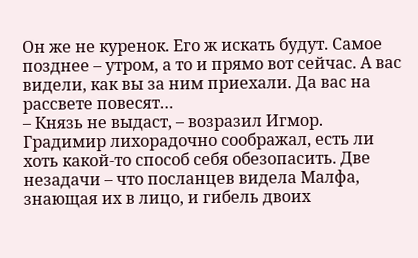Он же не куренок. Его ж искать будут. Самое позднее – утром, а то и прямо вот сейчас. А вас видели, как вы за ним приехали. Да вас на рассвете повесят…
– Князь не выдаст, – возразил Игмор.
Градимир лихорадочно соображал, есть ли хоть какой-то способ себя обезопасить. Две незадачи – что посланцев видела Малфа, знающая их в лицо, и гибель двоих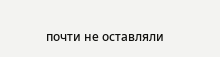почти не оставляли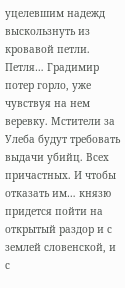уцелевшим надежд выскользнуть из кровавой петли. Петля… Градимир потер горло, уже чувствуя на нем веревку. Мстители за Улеба будут требовать выдачи убийц. Всех причастных. И чтобы отказать им… князю придется пойти на открытый раздор и с землей словенской, и с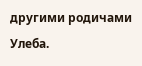другими родичами Улеба.